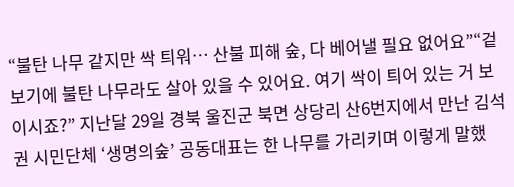“불탄 나무 같지만 싹 틔워… 산불 피해 숲, 다 베어낼 필요 없어요”“겉보기에 불탄 나무라도 살아 있을 수 있어요. 여기 싹이 틔어 있는 거 보이시죠?” 지난달 29일 경북 울진군 북면 상당리 산6번지에서 만난 김석권 시민단체 ‘생명의숲’ 공동대표는 한 나무를 가리키며 이렇게 말했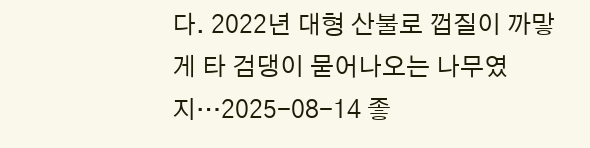다. 2022년 대형 산불로 껍질이 까맣게 타 검댕이 묻어나오는 나무였지…2025-08-14 좋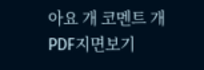아요 개 코멘트 개 PDF지면보기